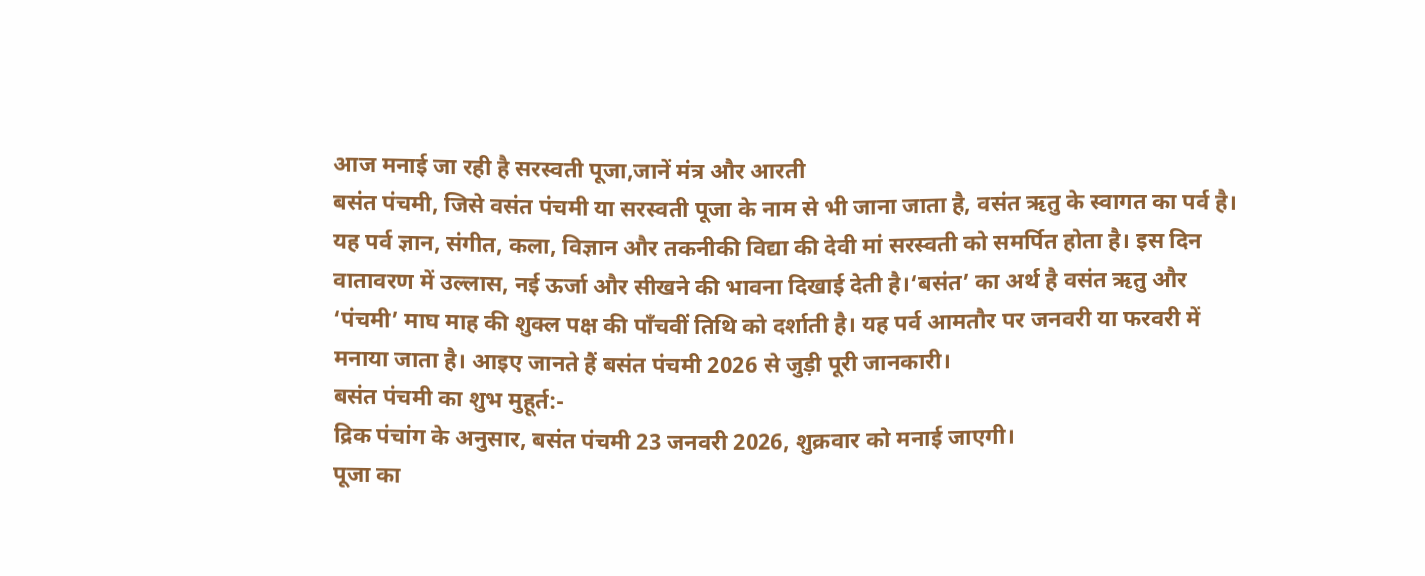आज मनाई जा रही है सरस्वती पूजा,जानें मंत्र और आरती
बसंत पंचमी, जिसे वसंत पंचमी या सरस्वती पूजा के नाम से भी जाना जाता है, वसंत ऋतु के स्वागत का पर्व है। यह पर्व ज्ञान, संगीत, कला, विज्ञान और तकनीकी विद्या की देवी मां सरस्वती को समर्पित होता है। इस दिन वातावरण में उल्लास, नई ऊर्जा और सीखने की भावना दिखाई देती है।‘बसंत’ का अर्थ है वसंत ऋतु और ‘पंचमी’ माघ माह की शुक्ल पक्ष की पाँचवीं तिथि को दर्शाती है। यह पर्व आमतौर पर जनवरी या फरवरी में मनाया जाता है। आइए जानते हैं बसंत पंचमी 2026 से जुड़ी पूरी जानकारी।
बसंत पंचमी का शुभ मुहूर्त:-
द्रिक पंचांग के अनुसार, बसंत पंचमी 23 जनवरी 2026, शुक्रवार को मनाई जाएगी।
पूजा का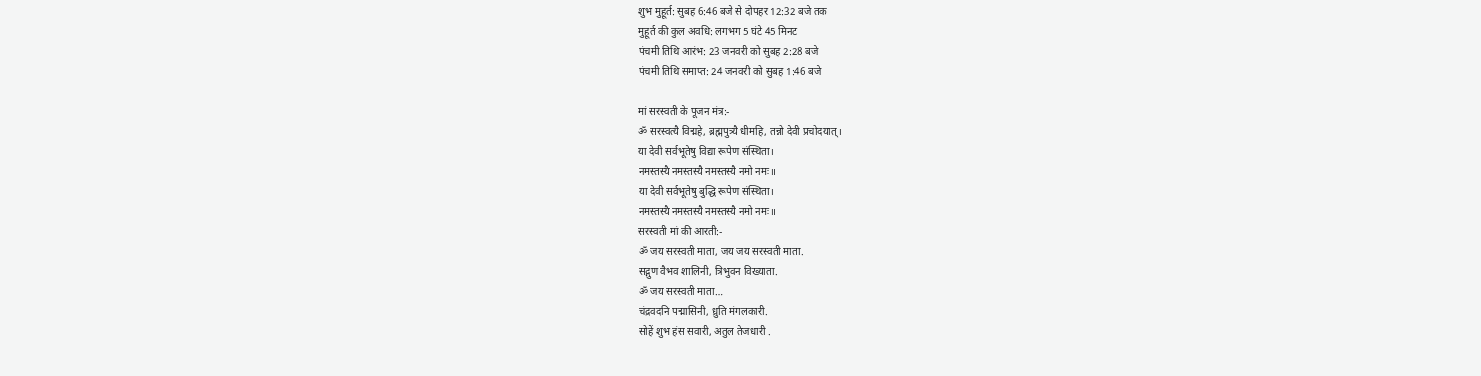शुभ मुहूर्त: सुबह 6:46 बजे से दोपहर 12:32 बजे तक
मुहूर्त की कुल अवधि: लगभग 5 घंटे 45 मिनट
पंचमी तिथि आरंभ: 23 जनवरी को सुबह 2:28 बजे
पंचमी तिथि समाप्त: 24 जनवरी को सुबह 1:46 बजे

मां सरस्वती के पूजन मंत्र:-
ॐ सरस्वत्यै विद्महे, ब्रह्मपुत्र्यै धीमहि, तन्नो देवी प्रचोदयात्।
या देवी सर्वभूतेषु विद्या रूपेण संस्थिता।
नमस्तस्यै नमस्तस्यै नमस्तस्यै नमो नमः॥
या देवी सर्वभूतेषु बुद्धि रूपेण संस्थिता।
नमस्तस्यै नमस्तस्यै नमस्तस्यै नमो नमः॥
सरस्वती मां की आरती:-
ॐ जय सरस्वती माता, जय जय सरस्वती माता.
सद्गुण वैभव शालिनी, त्रिभुवन विख्याता.
ॐ जय सरस्वती माता…
चंद्रवदनि पद्मासिनी, ध्रुति मंगलकारी.
सोहें शुभ हंस सवारी, अतुल तेजधारी .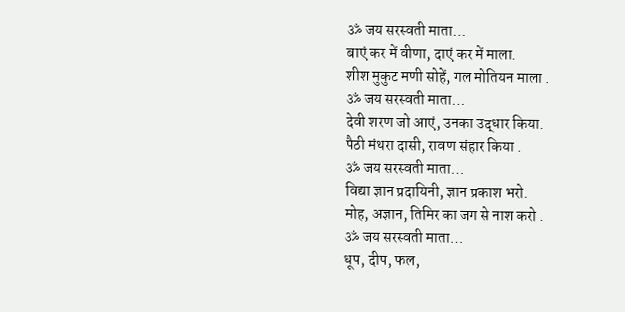ॐ जय सरस्वती माता…
बाएं कर में वीणा, दाएं कर में माला.
शीश मुकुट मणी सोहें, गल मोतियन माला .
ॐ जय सरस्वती माता…
देवी शरण जो आएं, उनका उद्धार किया.
पैठी मंथरा दासी, रावण संहार किया .
ॐ जय सरस्वती माता…
विद्या ज्ञान प्रदायिनी, ज्ञान प्रकाश भरो.
मोह, अज्ञान, तिमिर का जग से नाश करो .
ॐ जय सरस्वती माता…
धूप, दीप, फल,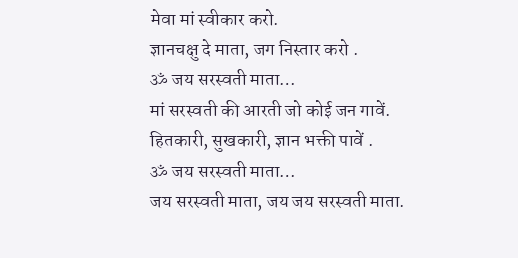मेवा मां स्वीकार करो.
ज्ञानचक्षु दे माता, जग निस्तार करो .
ॐ जय सरस्वती माता…
मां सरस्वती की आरती जो कोई जन गावें.
हितकारी, सुखकारी, ज्ञान भक्ती पावें .
ॐ जय सरस्वती माता…
जय सरस्वती माता, जय जय सरस्वती माता.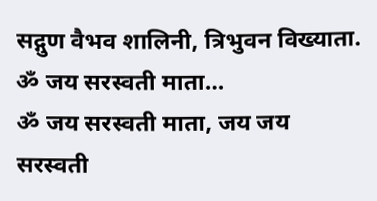सद्गुण वैभव शालिनी, त्रिभुवन विख्याता.
ॐ जय सरस्वती माता…
ॐ जय सरस्वती माता, जय जय सरस्वती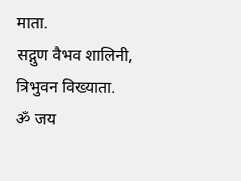माता.
सद्गुण वैभव शालिनी, त्रिभुवन विख्याता.
ॐ जय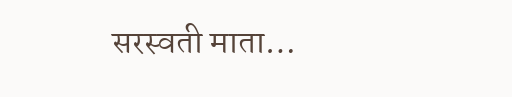सरस्वती माता…